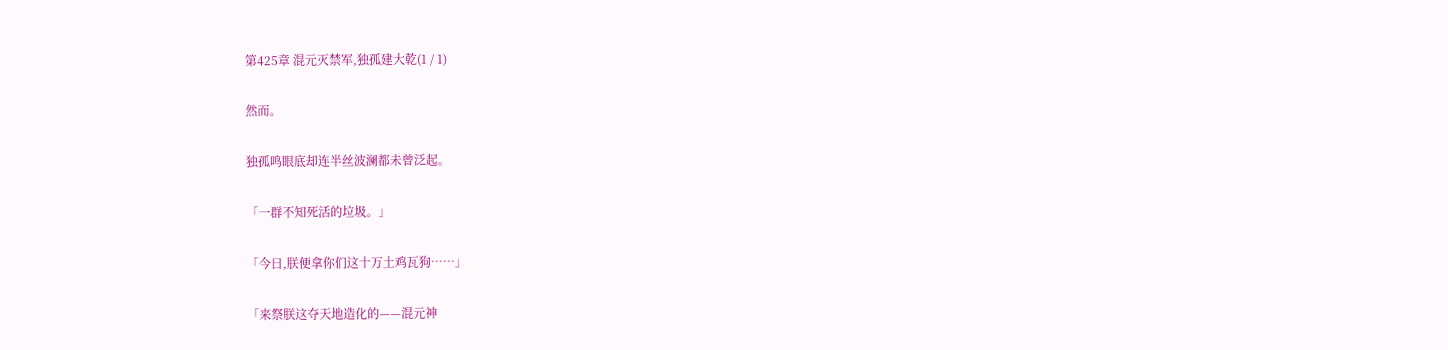第425章 混元灭禁军,独孤建大乾(1 / 1)

然而。

独孤鸣眼底却连半丝波澜都未曾泛起。

「一群不知死活的垃圾。」

「今日,朕便拿你们这十万土鸡瓦狗……」

「来祭朕这夺天地造化的——混元神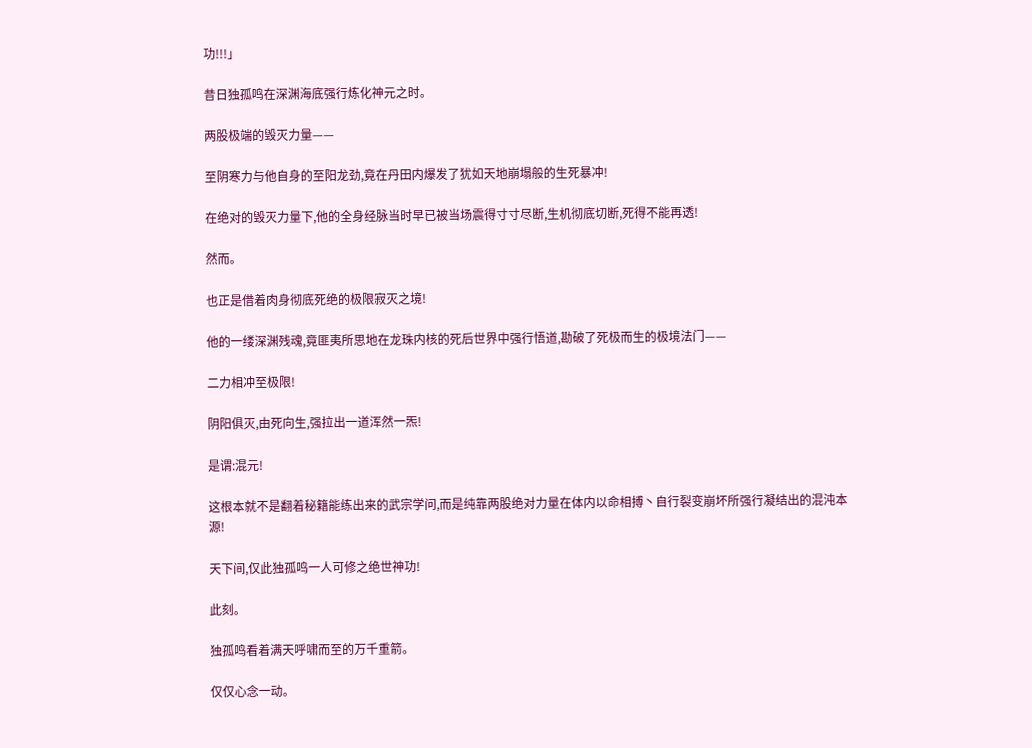功!!!」

昔日独孤鸣在深渊海底强行炼化神元之时。

两股极端的毁灭力量——

至阴寒力与他自身的至阳龙劲,竟在丹田内爆发了犹如天地崩塌般的生死暴冲!

在绝对的毁灭力量下,他的全身经脉当时早已被当场震得寸寸尽断,生机彻底切断,死得不能再透!

然而。

也正是借着肉身彻底死绝的极限寂灭之境!

他的一缕深渊残魂,竟匪夷所思地在龙珠内核的死后世界中强行悟道,勘破了死极而生的极境法门——

二力相冲至极限!

阴阳俱灭,由死向生,强拉出一道浑然一炁!

是谓:混元!

这根本就不是翻着秘籍能练出来的武宗学问,而是纯靠两股绝对力量在体内以命相搏丶自行裂变崩坏所强行凝结出的混沌本源!

天下间,仅此独孤鸣一人可修之绝世神功!

此刻。

独孤鸣看着满天呼啸而至的万千重箭。

仅仅心念一动。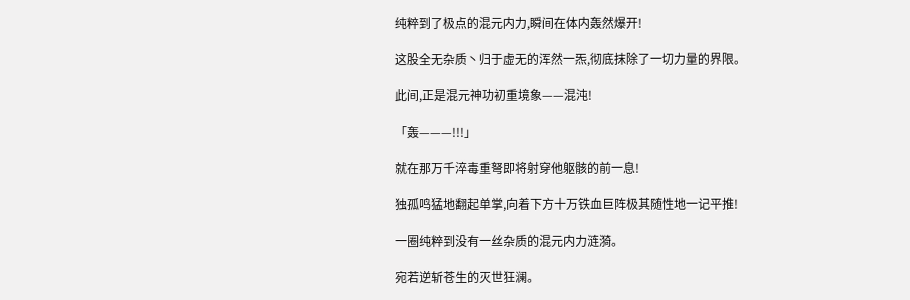纯粹到了极点的混元内力,瞬间在体内轰然爆开!

这股全无杂质丶归于虚无的浑然一炁,彻底抹除了一切力量的界限。

此间,正是混元神功初重境象——混沌!

「轰———!!!」

就在那万千淬毒重弩即将射穿他躯骸的前一息!

独孤鸣猛地翻起单掌,向着下方十万铁血巨阵极其随性地一记平推!

一圈纯粹到没有一丝杂质的混元内力涟漪。

宛若逆斩苍生的灭世狂澜。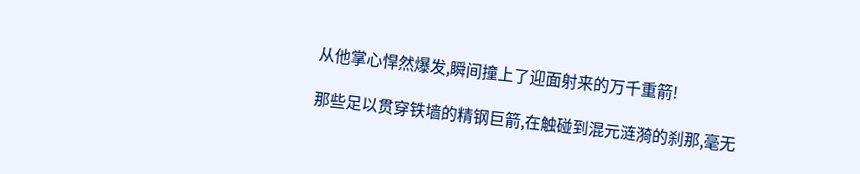从他掌心悍然爆发,瞬间撞上了迎面射来的万千重箭!

那些足以贯穿铁墙的精钢巨箭,在触碰到混元涟漪的刹那,毫无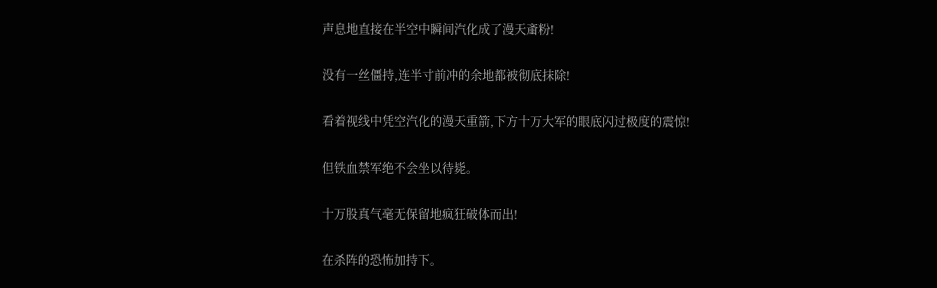声息地直接在半空中瞬间汽化成了漫天齑粉!

没有一丝僵持,连半寸前冲的余地都被彻底抹除!

看着视线中凭空汽化的漫天重箭,下方十万大军的眼底闪过极度的震惊!

但铁血禁军绝不会坐以待毙。

十万股真气毫无保留地疯狂破体而出!

在杀阵的恐怖加持下。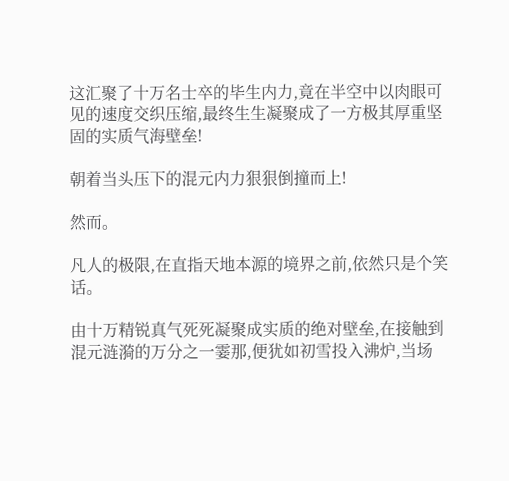这汇聚了十万名士卒的毕生内力,竟在半空中以肉眼可见的速度交织压缩,最终生生凝聚成了一方极其厚重坚固的实质气海壁垒!

朝着当头压下的混元内力狠狠倒撞而上!

然而。

凡人的极限,在直指天地本源的境界之前,依然只是个笑话。

由十万精锐真气死死凝聚成实质的绝对壁垒,在接触到混元涟漪的万分之一霎那,便犹如初雪投入沸炉,当场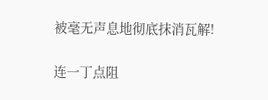被毫无声息地彻底抹消瓦解!

连一丁点阻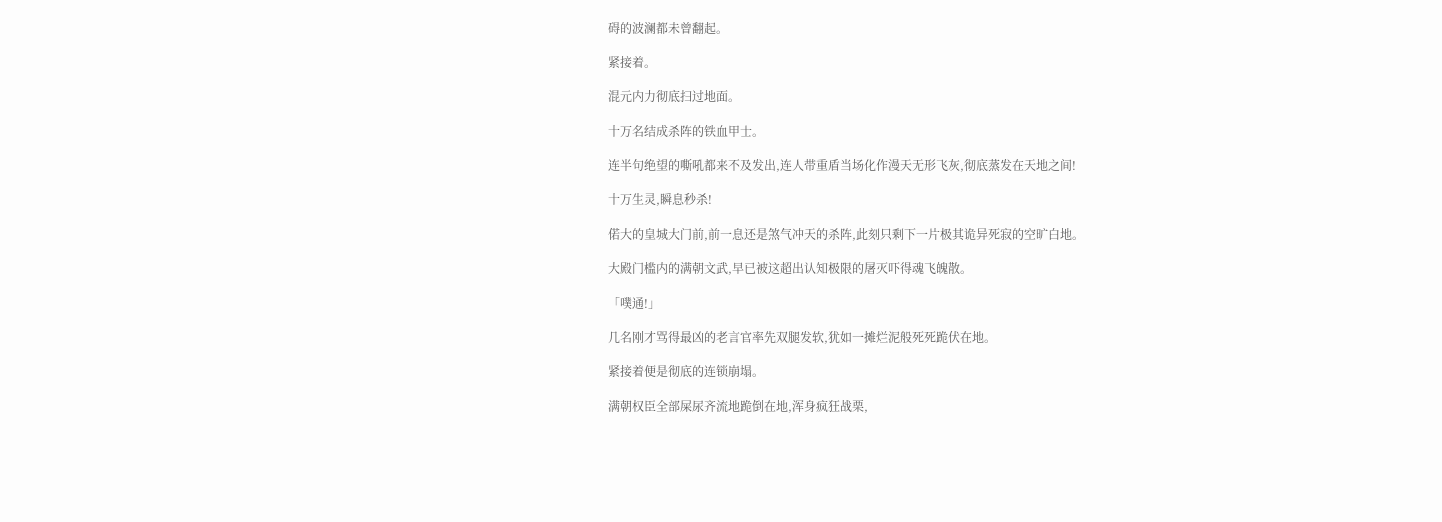碍的波澜都未曾翻起。

紧接着。

混元内力彻底扫过地面。

十万名结成杀阵的铁血甲士。

连半句绝望的嘶吼都来不及发出,连人带重盾当场化作漫天无形飞灰,彻底蒸发在天地之间!

十万生灵,瞬息秒杀!

偌大的皇城大门前,前一息还是煞气冲天的杀阵,此刻只剩下一片极其诡异死寂的空旷白地。

大殿门槛内的满朝文武,早已被这超出认知极限的屠灭吓得魂飞魄散。

「噗通!」

几名刚才骂得最凶的老言官率先双腿发软,犹如一摊烂泥般死死跪伏在地。

紧接着便是彻底的连锁崩塌。

满朝权臣全部屎尿齐流地跪倒在地,浑身疯狂战栗,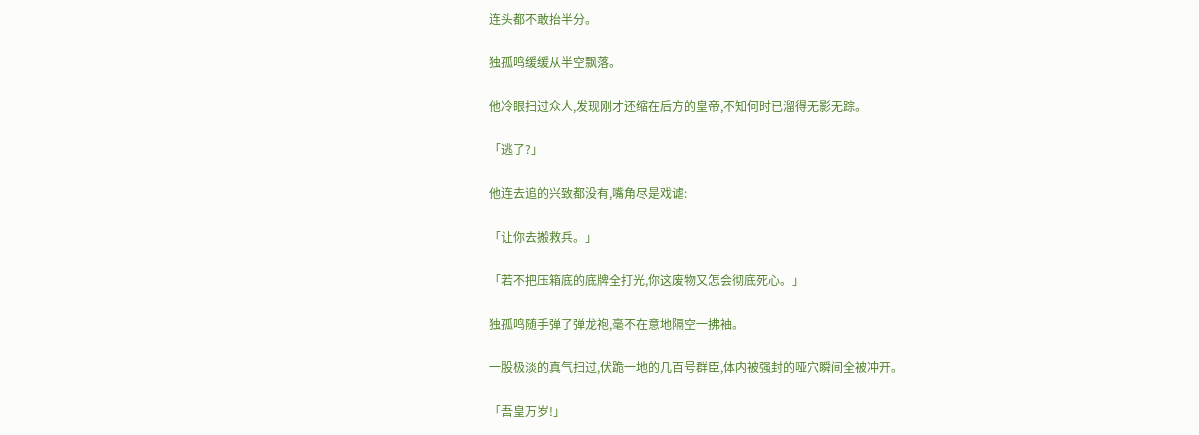连头都不敢抬半分。

独孤鸣缓缓从半空飘落。

他冷眼扫过众人,发现刚才还缩在后方的皇帝,不知何时已溜得无影无踪。

「逃了?」

他连去追的兴致都没有,嘴角尽是戏谑:

「让你去搬救兵。」

「若不把压箱底的底牌全打光,你这废物又怎会彻底死心。」

独孤鸣随手弹了弹龙袍,毫不在意地隔空一拂袖。

一股极淡的真气扫过,伏跪一地的几百号群臣,体内被强封的哑穴瞬间全被冲开。

「吾皇万岁!」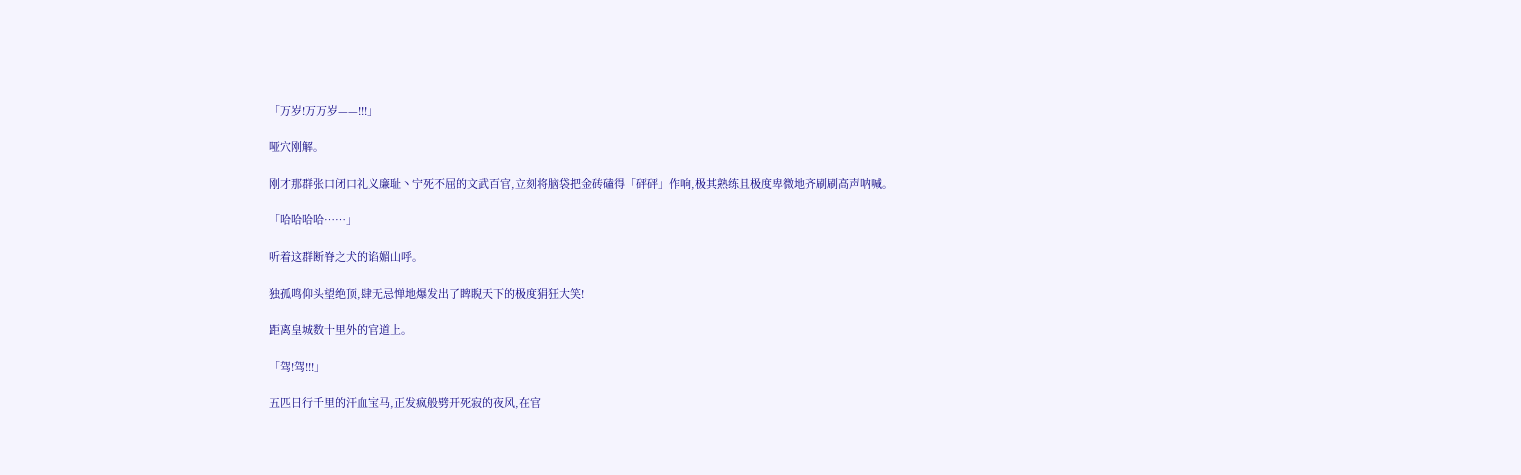「万岁!万万岁——!!!」

哑穴刚解。

刚才那群张口闭口礼义廉耻丶宁死不屈的文武百官,立刻将脑袋把金砖磕得「砰砰」作响,极其熟练且极度卑微地齐刷刷高声呐喊。

「哈哈哈哈……」

听着这群断脊之犬的谄媚山呼。

独孤鸣仰头望绝顶,肆无忌惮地爆发出了睥睨天下的极度狷狂大笑!

距离皇城数十里外的官道上。

「驾!驾!!!」

五匹日行千里的汗血宝马,正发疯般劈开死寂的夜风,在官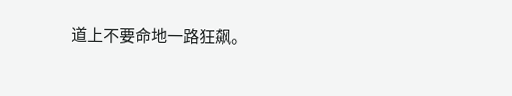道上不要命地一路狂飙。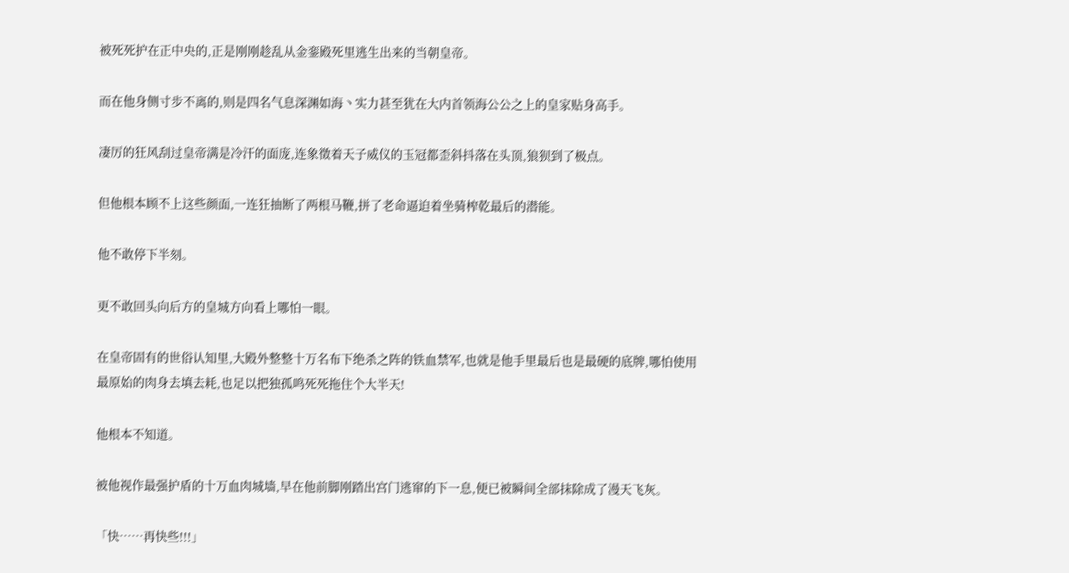被死死护在正中央的,正是刚刚趁乱从金銮殿死里逃生出来的当朝皇帝。

而在他身侧寸步不离的,则是四名气息深渊如海丶实力甚至犹在大内首领海公公之上的皇家贴身高手。

凄厉的狂风刮过皇帝满是冷汗的面庞,连象徵着天子威仪的玉冠都歪斜抖落在头顶,狼狈到了极点。

但他根本顾不上这些颜面,一连狂抽断了两根马鞭,拼了老命逼迫着坐骑榨乾最后的潜能。

他不敢停下半刻。

更不敢回头向后方的皇城方向看上哪怕一眼。

在皇帝固有的世俗认知里,大殿外整整十万名布下绝杀之阵的铁血禁军,也就是他手里最后也是最硬的底牌,哪怕使用最原始的肉身去填去耗,也足以把独孤鸣死死拖住个大半天!

他根本不知道。

被他视作最强护盾的十万血肉城墙,早在他前脚刚踏出宫门逃窜的下一息,便已被瞬间全部抹除成了漫天飞灰。

「快……再快些!!!」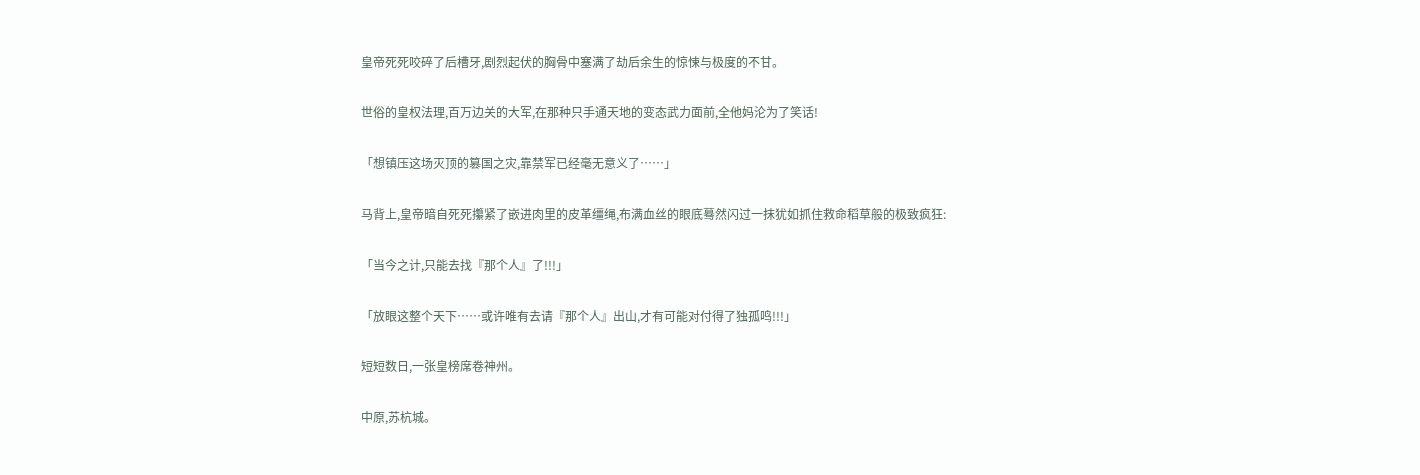皇帝死死咬碎了后槽牙,剧烈起伏的胸骨中塞满了劫后余生的惊悚与极度的不甘。

世俗的皇权法理,百万边关的大军,在那种只手通天地的变态武力面前,全他妈沦为了笑话!

「想镇压这场灭顶的篡国之灾,靠禁军已经毫无意义了……」

马背上,皇帝暗自死死攥紧了嵌进肉里的皮革缰绳,布满血丝的眼底蓦然闪过一抹犹如抓住救命稻草般的极致疯狂:

「当今之计,只能去找『那个人』了!!!」

「放眼这整个天下……或许唯有去请『那个人』出山,才有可能对付得了独孤鸣!!!」

短短数日,一张皇榜席卷神州。

中原,苏杭城。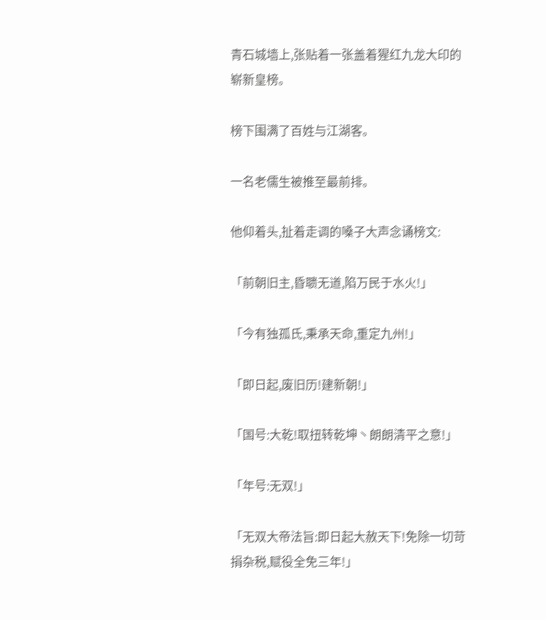青石城墙上,张贴着一张盖着猩红九龙大印的崭新皇榜。

榜下围满了百姓与江湖客。

一名老儒生被推至最前排。

他仰着头,扯着走调的嗓子大声念诵榜文:

「前朝旧主,昏聩无道,陷万民于水火!」

「今有独孤氏,秉承天命,重定九州!」

「即日起,废旧历!建新朝!」

「国号:大乾!取扭转乾坤丶朗朗清平之意!」

「年号:无双!」

「无双大帝法旨:即日起大赦天下!免除一切苛捐杂税,赋役全免三年!」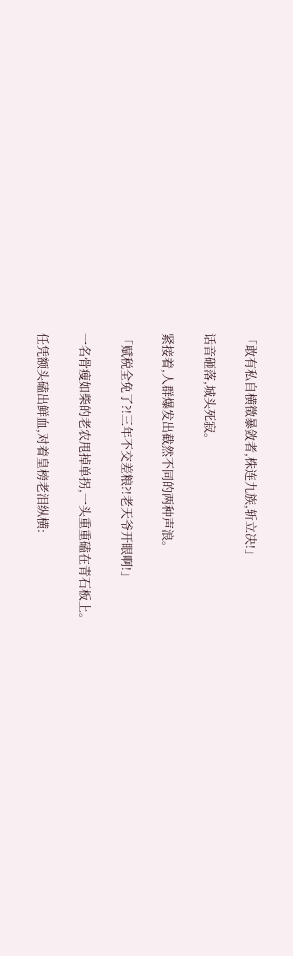「敢有私自横徵暴敛者,株连九族,斩立决!」

话音砸落,城头死寂。

紧接着,人群爆发出截然不同的两种声浪。

「赋税全免了?!三年不交差粮?!老天爷开眼啊!」

一名骨瘦如柴的老农甩掉单拐,一头重重磕在青石板上。

任凭额头磕出鲜血,对着皇榜老泪纵横: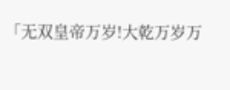「无双皇帝万岁!大乾万岁万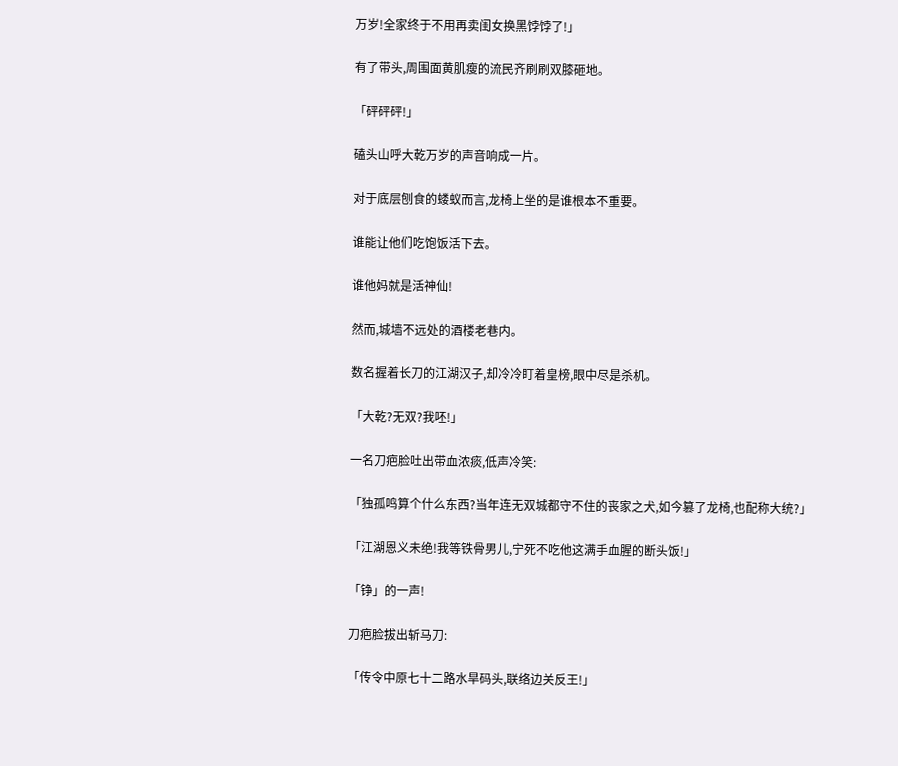万岁!全家终于不用再卖闺女换黑饽饽了!」

有了带头,周围面黄肌瘦的流民齐刷刷双膝砸地。

「砰砰砰!」

磕头山呼大乾万岁的声音响成一片。

对于底层刨食的蝼蚁而言,龙椅上坐的是谁根本不重要。

谁能让他们吃饱饭活下去。

谁他妈就是活神仙!

然而,城墙不远处的酒楼老巷内。

数名握着长刀的江湖汉子,却冷冷盯着皇榜,眼中尽是杀机。

「大乾?无双?我呸!」

一名刀疤脸吐出带血浓痰,低声冷笑:

「独孤鸣算个什么东西?当年连无双城都守不住的丧家之犬,如今篡了龙椅,也配称大统?」

「江湖恩义未绝!我等铁骨男儿,宁死不吃他这满手血腥的断头饭!」

「铮」的一声!

刀疤脸拔出斩马刀:

「传令中原七十二路水旱码头,联络边关反王!」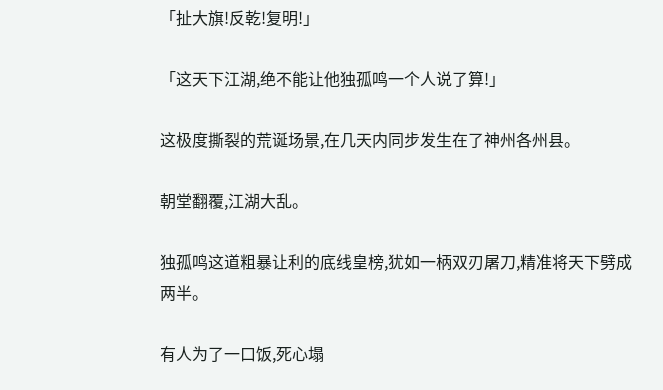「扯大旗!反乾!复明!」

「这天下江湖,绝不能让他独孤鸣一个人说了算!」

这极度撕裂的荒诞场景,在几天内同步发生在了神州各州县。

朝堂翻覆,江湖大乱。

独孤鸣这道粗暴让利的底线皇榜,犹如一柄双刃屠刀,精准将天下劈成两半。

有人为了一口饭,死心塌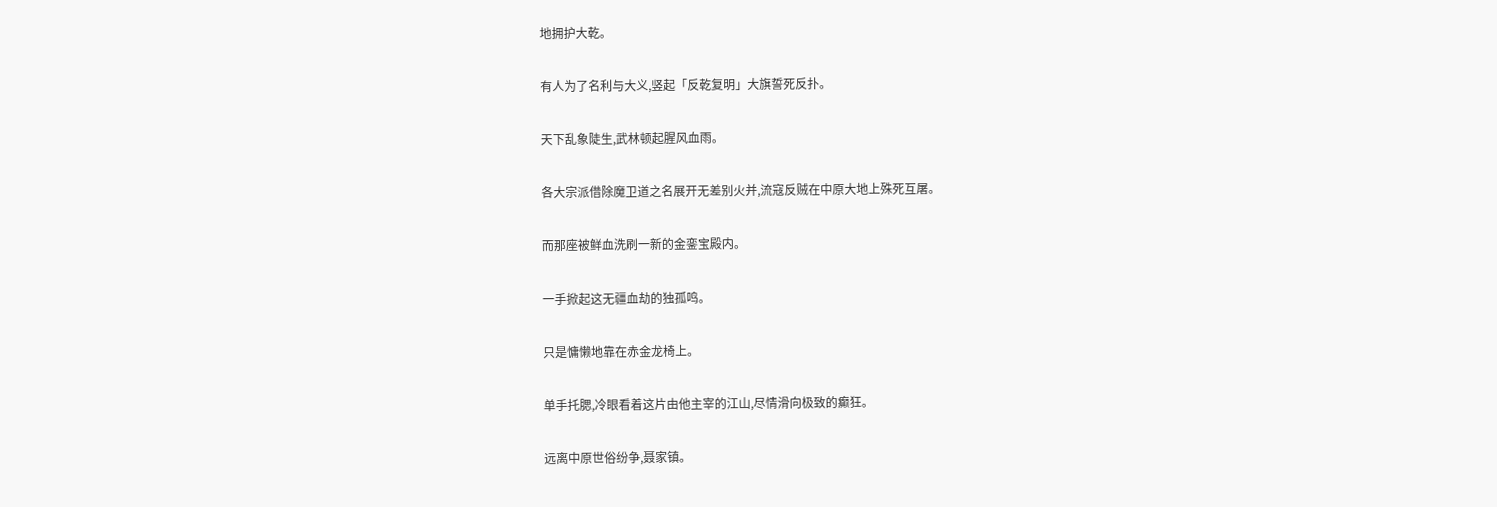地拥护大乾。

有人为了名利与大义,竖起「反乾复明」大旗誓死反扑。

天下乱象陡生,武林顿起腥风血雨。

各大宗派借除魔卫道之名展开无差别火并,流寇反贼在中原大地上殊死互屠。

而那座被鲜血洗刷一新的金銮宝殿内。

一手掀起这无疆血劫的独孤鸣。

只是慵懒地靠在赤金龙椅上。

单手托腮,冷眼看着这片由他主宰的江山,尽情滑向极致的癫狂。

远离中原世俗纷争,聂家镇。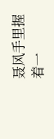聂风手里握着一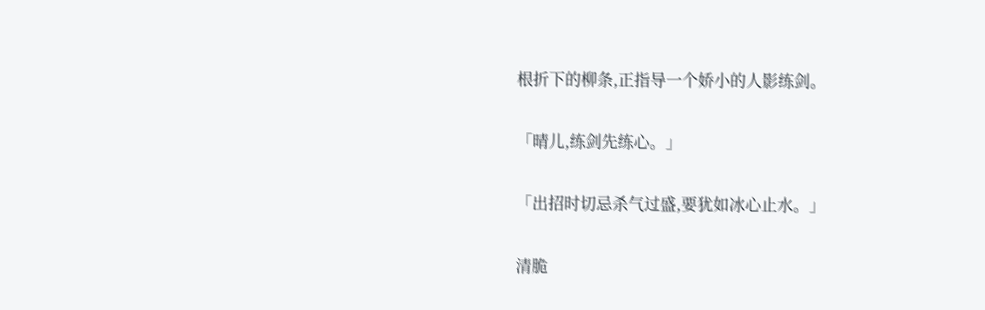根折下的柳条,正指导一个娇小的人影练剑。

「晴儿,练剑先练心。」

「出招时切忌杀气过盛,要犹如冰心止水。」

清脆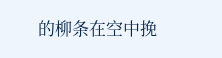的柳条在空中挽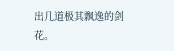出几道极其飘逸的剑花。